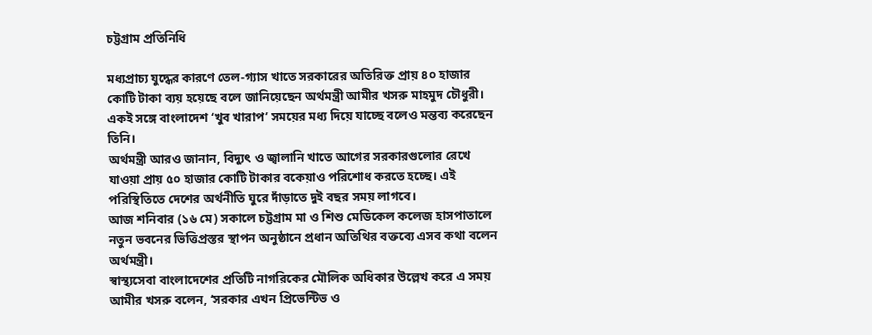চট্টগ্রাম প্রতিনিধি

মধ্যপ্রাচ্য যুদ্ধের কারণে তেল-গ্যাস খাতে সরকারের অতিরিক্ত প্রায় ৪০ হাজার কোটি টাকা ব্যয় হয়েছে বলে জানিয়েছেন অর্থমন্ত্রী আমীর খসরু মাহমুদ চৌধুরী। একই সঙ্গে বাংলাদেশ ‘খুব খারাপ’ সময়ের মধ্য দিয়ে যাচ্ছে বলেও মন্তব্য করেছেন তিনি।
অর্থমন্ত্রী আরও জানান, বিদ্যুৎ ও জ্বালানি খাতে আগের সরকারগুলোর রেখে যাওয়া প্রায় ৫০ হাজার কোটি টাকার বকেয়াও পরিশোধ করতে হচ্ছে। এই পরিস্থিতিতে দেশের অর্থনীতি ঘুরে দাঁড়াতে দুই বছর সময় লাগবে।
আজ শনিবার (১৬ মে) সকালে চট্টগ্রাম মা ও শিশু মেডিকেল কলেজ হাসপাতালে নতুন ভবনের ভিত্তিপ্রস্তর স্থাপন অনুষ্ঠানে প্রধান অতিথির বক্তব্যে এসব কথা বলেন অর্থমন্ত্রী।
স্বাস্থ্যসেবা বাংলাদেশের প্রতিটি নাগরিকের মৌলিক অধিকার উল্লেখ করে এ সময় আমীর খসরু বলেন, ‘সরকার এখন প্রিভেন্টিভ ও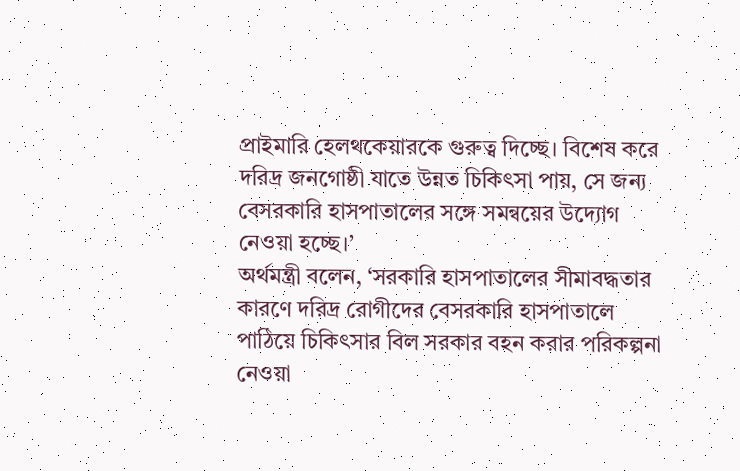প্রাইমারি হেলথকেয়ারকে গুরুত্ব দিচ্ছে। বিশেষ করে দরিদ্র জনগোষ্ঠী যাতে উন্নত চিকিৎসা পায়, সে জন্য বেসরকারি হাসপাতালের সঙ্গে সমন্বয়ের উদ্যোগ নেওয়া হচ্ছে।’
অর্থমন্ত্রী বলেন, ‘সরকারি হাসপাতালের সীমাবদ্ধতার কারণে দরিদ্র রোগীদের বেসরকারি হাসপাতালে পাঠিয়ে চিকিৎসার বিল সরকার বহন করার পরিকল্পনা নেওয়া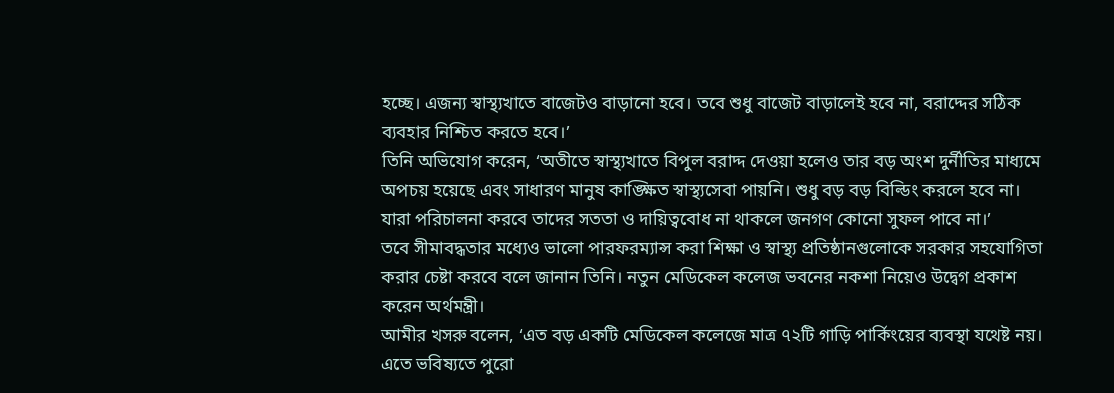হচ্ছে। এজন্য স্বাস্থ্যখাতে বাজেটও বাড়ানো হবে। তবে শুধু বাজেট বাড়ালেই হবে না, বরাদ্দের সঠিক ব্যবহার নিশ্চিত করতে হবে।’
তিনি অভিযোগ করেন, ‘অতীতে স্বাস্থ্যখাতে বিপুল বরাদ্দ দেওয়া হলেও তার বড় অংশ দুর্নীতির মাধ্যমে অপচয় হয়েছে এবং সাধারণ মানুষ কাঙ্ক্ষিত স্বাস্থ্যসেবা পায়নি। শুধু বড় বড় বিল্ডিং করলে হবে না। যারা পরিচালনা করবে তাদের সততা ও দায়িত্ববোধ না থাকলে জনগণ কোনো সুফল পাবে না।’
তবে সীমাবদ্ধতার মধ্যেও ভালো পারফরম্যান্স করা শিক্ষা ও স্বাস্থ্য প্রতিষ্ঠানগুলোকে সরকার সহযোগিতা করার চেষ্টা করবে বলে জানান তিনি। নতুন মেডিকেল কলেজ ভবনের নকশা নিয়েও উদ্বেগ প্রকাশ করেন অর্থমন্ত্রী।
আমীর খসরু বলেন, ‘এত বড় একটি মেডিকেল কলেজে মাত্র ৭২টি গাড়ি পার্কিংয়ের ব্যবস্থা যথেষ্ট নয়। এতে ভবিষ্যতে পুরো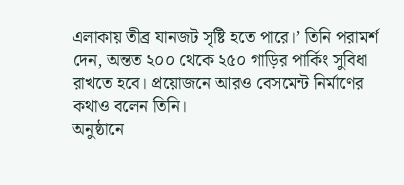এলাকায় তীব্র যানজট সৃষ্টি হতে পারে।’ তিনি পরামর্শ দেন, অন্তত ২০০ থেকে ২৫০ গাড়ির পার্কিং সুবিধা রাখতে হবে। প্রয়োজনে আরও বেসমেন্ট নির্মাণের কথাও বলেন তিনি।
অনুষ্ঠানে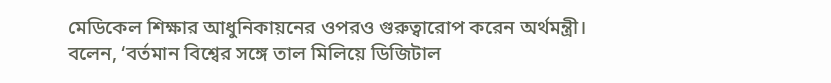মেডিকেল শিক্ষার আধুনিকায়নের ওপরও গুরুত্বারোপ করেন অর্থমন্ত্রী। বলেন, ‘বর্তমান বিশ্বের সঙ্গে তাল মিলিয়ে ডিজিটাল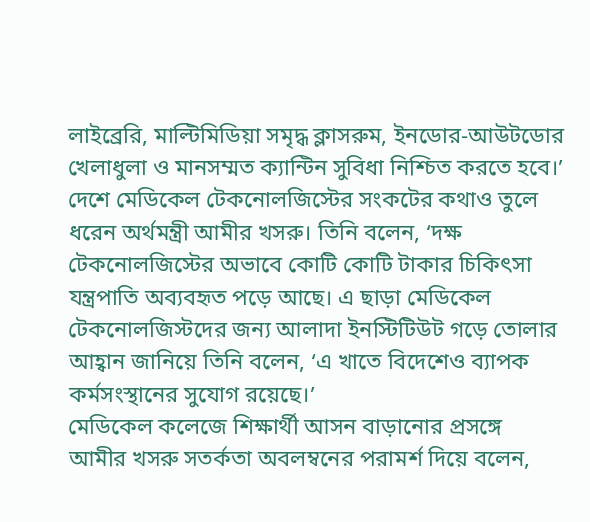লাইব্রেরি, মাল্টিমিডিয়া সমৃদ্ধ ক্লাসরুম, ইনডোর-আউটডোর খেলাধুলা ও মানসম্মত ক্যান্টিন সুবিধা নিশ্চিত করতে হবে।’
দেশে মেডিকেল টেকনোলজিস্টের সংকটের কথাও তুলে ধরেন অর্থমন্ত্রী আমীর খসরু। তিনি বলেন, ‘দক্ষ টেকনোলজিস্টের অভাবে কোটি কোটি টাকার চিকিৎসা যন্ত্রপাতি অব্যবহৃত পড়ে আছে। এ ছাড়া মেডিকেল টেকনোলজিস্টদের জন্য আলাদা ইনস্টিটিউট গড়ে তোলার আহ্বান জানিয়ে তিনি বলেন, ‘এ খাতে বিদেশেও ব্যাপক কর্মসংস্থানের সুযোগ রয়েছে।’
মেডিকেল কলেজে শিক্ষার্থী আসন বাড়ানোর প্রসঙ্গে আমীর খসরু সতর্কতা অবলম্বনের পরামর্শ দিয়ে বলেন,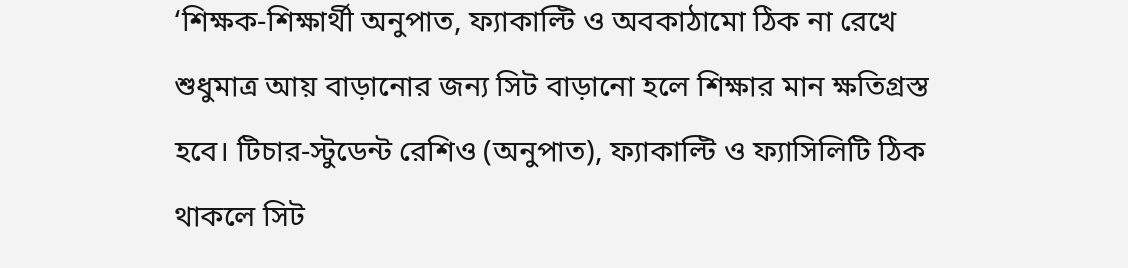‘শিক্ষক-শিক্ষার্থী অনুপাত, ফ্যাকাল্টি ও অবকাঠামো ঠিক না রেখে শুধুমাত্র আয় বাড়ানোর জন্য সিট বাড়ানো হলে শিক্ষার মান ক্ষতিগ্রস্ত হবে। টিচার-স্টুডেন্ট রেশিও (অনুপাত), ফ্যাকাল্টি ও ফ্যাসিলিটি ঠিক থাকলে সিট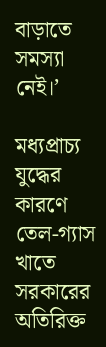বাড়াতে সমস্যা নেই।’

মধ্যপ্রাচ্য যুদ্ধের কারণে তেল-গ্যাস খাতে সরকারের অতিরিক্ত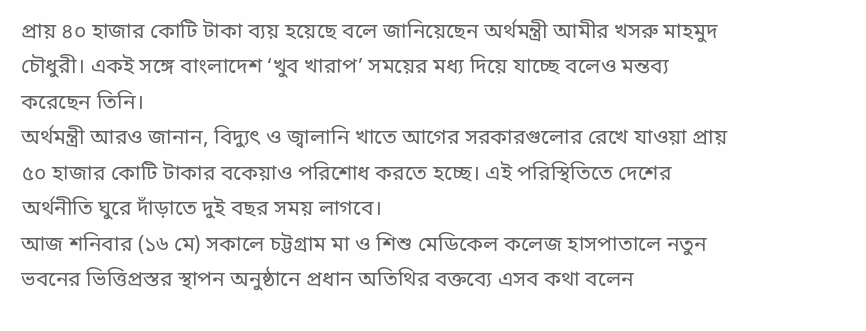প্রায় ৪০ হাজার কোটি টাকা ব্যয় হয়েছে বলে জানিয়েছেন অর্থমন্ত্রী আমীর খসরু মাহমুদ চৌধুরী। একই সঙ্গে বাংলাদেশ ‘খুব খারাপ’ সময়ের মধ্য দিয়ে যাচ্ছে বলেও মন্তব্য করেছেন তিনি।
অর্থমন্ত্রী আরও জানান, বিদ্যুৎ ও জ্বালানি খাতে আগের সরকারগুলোর রেখে যাওয়া প্রায় ৫০ হাজার কোটি টাকার বকেয়াও পরিশোধ করতে হচ্ছে। এই পরিস্থিতিতে দেশের অর্থনীতি ঘুরে দাঁড়াতে দুই বছর সময় লাগবে।
আজ শনিবার (১৬ মে) সকালে চট্টগ্রাম মা ও শিশু মেডিকেল কলেজ হাসপাতালে নতুন ভবনের ভিত্তিপ্রস্তর স্থাপন অনুষ্ঠানে প্রধান অতিথির বক্তব্যে এসব কথা বলেন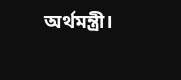অর্থমন্ত্রী।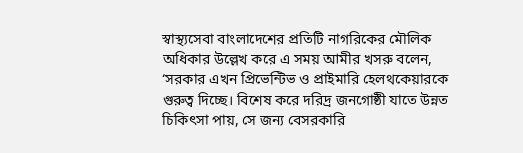স্বাস্থ্যসেবা বাংলাদেশের প্রতিটি নাগরিকের মৌলিক অধিকার উল্লেখ করে এ সময় আমীর খসরু বলেন, ‘সরকার এখন প্রিভেন্টিভ ও প্রাইমারি হেলথকেয়ারকে গুরুত্ব দিচ্ছে। বিশেষ করে দরিদ্র জনগোষ্ঠী যাতে উন্নত চিকিৎসা পায়, সে জন্য বেসরকারি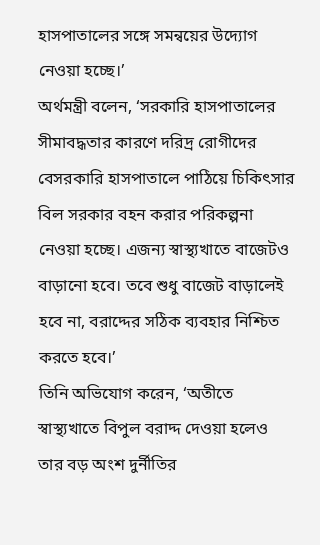হাসপাতালের সঙ্গে সমন্বয়ের উদ্যোগ নেওয়া হচ্ছে।’
অর্থমন্ত্রী বলেন, ‘সরকারি হাসপাতালের সীমাবদ্ধতার কারণে দরিদ্র রোগীদের বেসরকারি হাসপাতালে পাঠিয়ে চিকিৎসার বিল সরকার বহন করার পরিকল্পনা নেওয়া হচ্ছে। এজন্য স্বাস্থ্যখাতে বাজেটও বাড়ানো হবে। তবে শুধু বাজেট বাড়ালেই হবে না, বরাদ্দের সঠিক ব্যবহার নিশ্চিত করতে হবে।’
তিনি অভিযোগ করেন, ‘অতীতে স্বাস্থ্যখাতে বিপুল বরাদ্দ দেওয়া হলেও তার বড় অংশ দুর্নীতির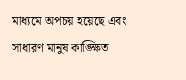মাধ্যমে অপচয় হয়েছে এবং সাধারণ মানুষ কাঙ্ক্ষিত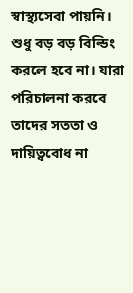স্বাস্থ্যসেবা পায়নি। শুধু বড় বড় বিল্ডিং করলে হবে না। যারা পরিচালনা করবে তাদের সততা ও দায়িত্ববোধ না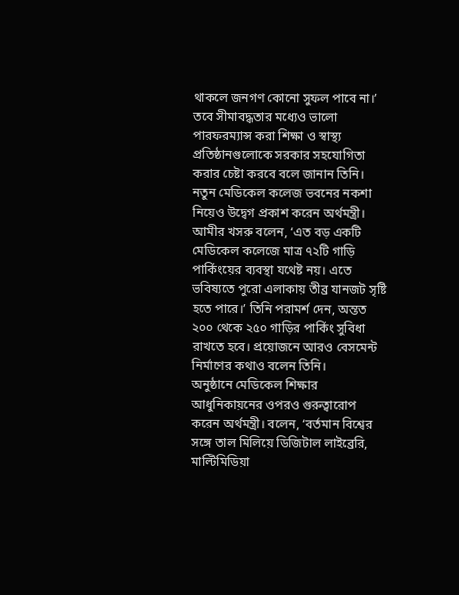থাকলে জনগণ কোনো সুফল পাবে না।’
তবে সীমাবদ্ধতার মধ্যেও ভালো পারফরম্যান্স করা শিক্ষা ও স্বাস্থ্য প্রতিষ্ঠানগুলোকে সরকার সহযোগিতা করার চেষ্টা করবে বলে জানান তিনি। নতুন মেডিকেল কলেজ ভবনের নকশা নিয়েও উদ্বেগ প্রকাশ করেন অর্থমন্ত্রী।
আমীর খসরু বলেন, ‘এত বড় একটি মেডিকেল কলেজে মাত্র ৭২টি গাড়ি পার্কিংয়ের ব্যবস্থা যথেষ্ট নয়। এতে ভবিষ্যতে পুরো এলাকায় তীব্র যানজট সৃষ্টি হতে পারে।’ তিনি পরামর্শ দেন, অন্তত ২০০ থেকে ২৫০ গাড়ির পার্কিং সুবিধা রাখতে হবে। প্রয়োজনে আরও বেসমেন্ট নির্মাণের কথাও বলেন তিনি।
অনুষ্ঠানে মেডিকেল শিক্ষার আধুনিকায়নের ওপরও গুরুত্বারোপ করেন অর্থমন্ত্রী। বলেন, ‘বর্তমান বিশ্বের সঙ্গে তাল মিলিয়ে ডিজিটাল লাইব্রেরি, মাল্টিমিডিয়া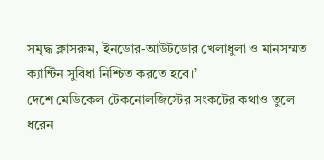সমৃদ্ধ ক্লাসরুম, ইনডোর-আউটডোর খেলাধুলা ও মানসম্মত ক্যান্টিন সুবিধা নিশ্চিত করতে হবে।’
দেশে মেডিকেল টেকনোলজিস্টের সংকটের কথাও তুলে ধরেন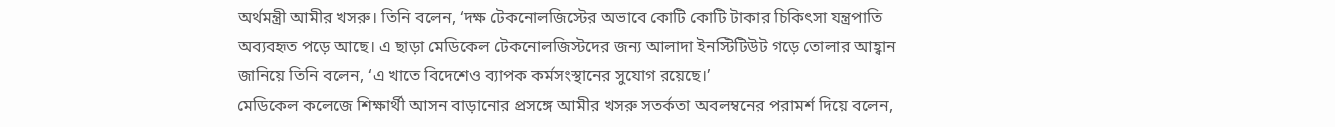অর্থমন্ত্রী আমীর খসরু। তিনি বলেন, ‘দক্ষ টেকনোলজিস্টের অভাবে কোটি কোটি টাকার চিকিৎসা যন্ত্রপাতি অব্যবহৃত পড়ে আছে। এ ছাড়া মেডিকেল টেকনোলজিস্টদের জন্য আলাদা ইনস্টিটিউট গড়ে তোলার আহ্বান জানিয়ে তিনি বলেন, ‘এ খাতে বিদেশেও ব্যাপক কর্মসংস্থানের সুযোগ রয়েছে।’
মেডিকেল কলেজে শিক্ষার্থী আসন বাড়ানোর প্রসঙ্গে আমীর খসরু সতর্কতা অবলম্বনের পরামর্শ দিয়ে বলেন,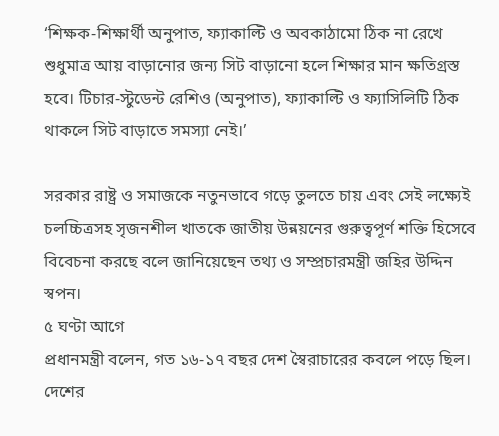‘শিক্ষক-শিক্ষার্থী অনুপাত, ফ্যাকাল্টি ও অবকাঠামো ঠিক না রেখে শুধুমাত্র আয় বাড়ানোর জন্য সিট বাড়ানো হলে শিক্ষার মান ক্ষতিগ্রস্ত হবে। টিচার-স্টুডেন্ট রেশিও (অনুপাত), ফ্যাকাল্টি ও ফ্যাসিলিটি ঠিক থাকলে সিট বাড়াতে সমস্যা নেই।’

সরকার রাষ্ট্র ও সমাজকে নতুনভাবে গড়ে তুলতে চায় এবং সেই লক্ষ্যেই চলচ্চিত্রসহ সৃজনশীল খাতকে জাতীয় উন্নয়নের গুরুত্বপূর্ণ শক্তি হিসেবে বিবেচনা করছে বলে জানিয়েছেন তথ্য ও সম্প্রচারমন্ত্রী জহির উদ্দিন স্বপন।
৫ ঘণ্টা আগে
প্রধানমন্ত্রী বলেন, গত ১৬-১৭ বছর দেশ স্বৈরাচারের কবলে পড়ে ছিল। দেশের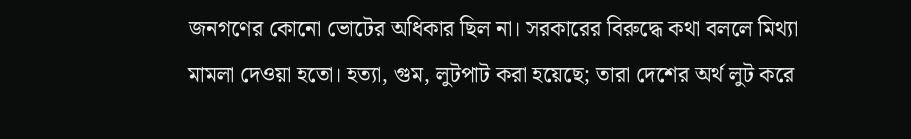জনগণের কোনো ভোটের অধিকার ছিল না। সরকারের বিরুদ্ধে কথা বললে মিথ্যা মামলা দেওয়া হতো। হত্যা, গুম, লুটপাট করা হয়েছে; তারা দেশের অর্থ লুট করে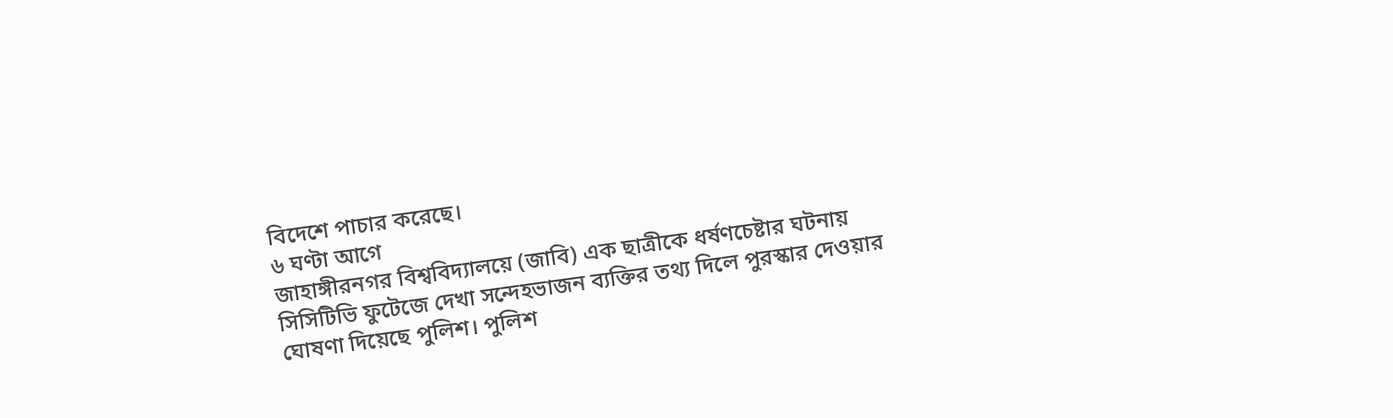বিদেশে পাচার করেছে।
৬ ঘণ্টা আগে
জাহাঙ্গীরনগর বিশ্ববিদ্যালয়ে (জাবি) এক ছাত্রীকে ধর্ষণচেষ্টার ঘটনায় সিসিটিভি ফুটেজে দেখা সন্দেহভাজন ব্যক্তির তথ্য দিলে পুরস্কার দেওয়ার ঘোষণা দিয়েছে পুলিশ। পুলিশ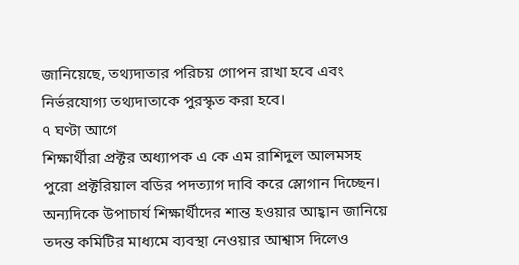জানিয়েছে, তথ্যদাতার পরিচয় গোপন রাখা হবে এবং নির্ভরযোগ্য তথ্যদাতাকে পুরস্কৃত করা হবে।
৭ ঘণ্টা আগে
শিক্ষার্থীরা প্রক্টর অধ্যাপক এ কে এম রাশিদুল আলমসহ পুরো প্রক্টরিয়াল বডির পদত্যাগ দাবি করে স্লোগান দিচ্ছেন। অন্যদিকে উপাচার্য শিক্ষার্থীদের শান্ত হওয়ার আহ্বান জানিয়ে তদন্ত কমিটির মাধ্যমে ব্যবস্থা নেওয়ার আশ্বাস দিলেও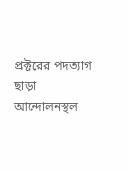প্রক্টরের পদত্যাগ ছাড়া আন্দোলনস্থল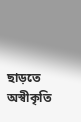ছাড়তে অস্বীকৃতি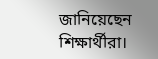জানিয়েছেন শিক্ষার্থীরা।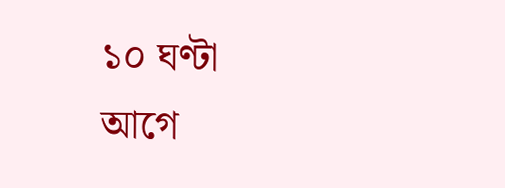১০ ঘণ্টা আগে